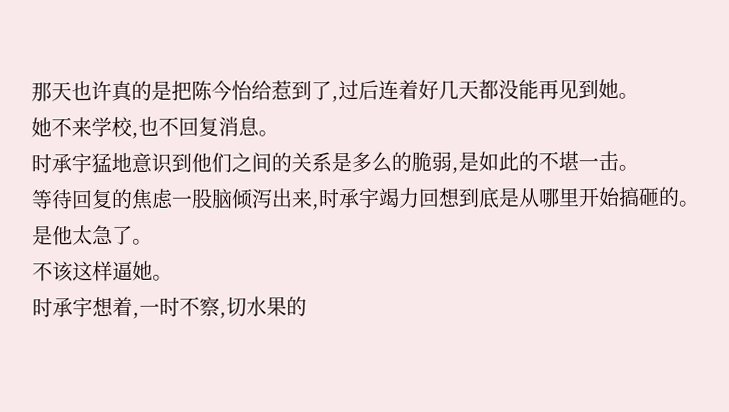那天也许真的是把陈今怡给惹到了,过后连着好几天都没能再见到她。
她不来学校,也不回复消息。
时承宇猛地意识到他们之间的关系是多么的脆弱,是如此的不堪一击。
等待回复的焦虑一股脑倾泻出来,时承宇竭力回想到底是从哪里开始搞砸的。
是他太急了。
不该这样逼她。
时承宇想着,一时不察,切水果的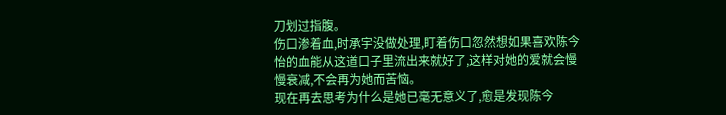刀划过指腹。
伤口渗着血,时承宇没做处理,盯着伤口忽然想如果喜欢陈今怡的血能从这道口子里流出来就好了,这样对她的爱就会慢慢衰减,不会再为她而苦恼。
现在再去思考为什么是她已毫无意义了,愈是发现陈今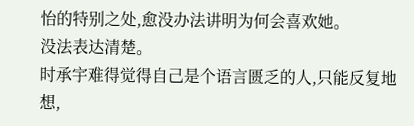怡的特别之处,愈没办法讲明为何会喜欢她。
没法表达清楚。
时承宇难得觉得自己是个语言匮乏的人,只能反复地想,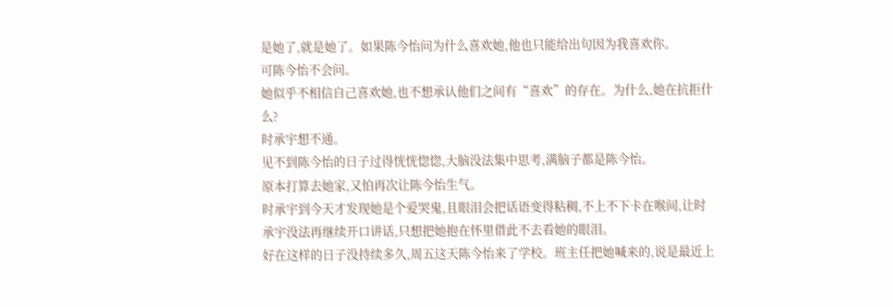是她了,就是她了。如果陈今怡问为什么喜欢她,他也只能给出句因为我喜欢你。
可陈今怡不会问。
她似乎不相信自己喜欢她,也不想承认他们之间有“喜欢”的存在。为什么,她在抗拒什么?
时承宇想不通。
见不到陈今怡的日子过得恍恍惚惚,大脑没法集中思考,满脑子都是陈今怡。
原本打算去她家,又怕再次让陈今怡生气。
时承宇到今天才发现她是个爱哭鬼,且眼泪会把话语变得粘稠,不上不下卡在喉间,让时承宇没法再继续开口讲话,只想把她抱在怀里借此不去看她的眼泪。
好在这样的日子没持续多久,周五这天陈今怡来了学校。班主任把她喊来的,说是最近上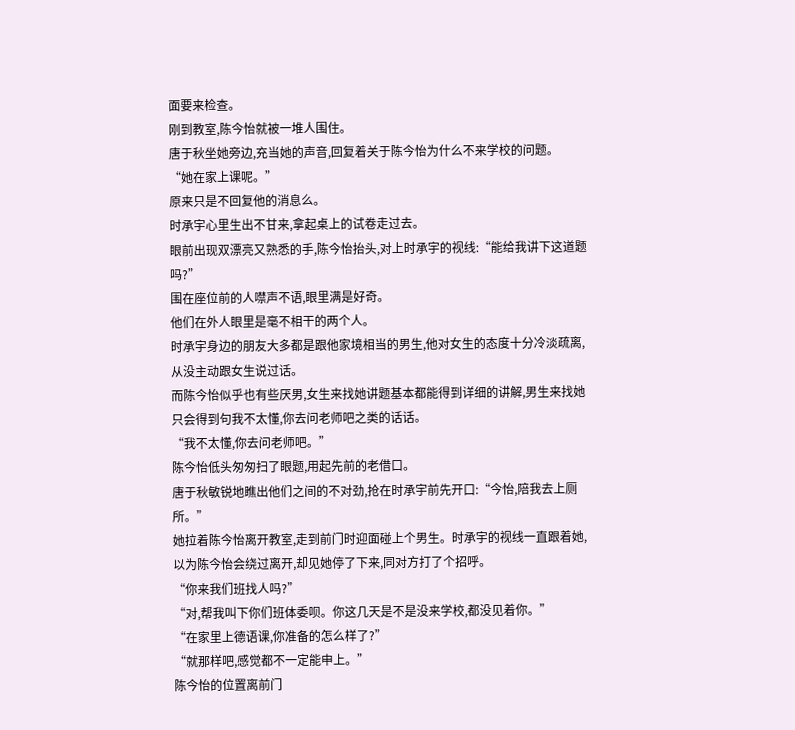面要来检查。
刚到教室,陈今怡就被一堆人围住。
唐于秋坐她旁边,充当她的声音,回复着关于陈今怡为什么不来学校的问题。
“她在家上课呢。”
原来只是不回复他的消息么。
时承宇心里生出不甘来,拿起桌上的试卷走过去。
眼前出现双漂亮又熟悉的手,陈今怡抬头,对上时承宇的视线:“能给我讲下这道题吗?”
围在座位前的人噤声不语,眼里满是好奇。
他们在外人眼里是毫不相干的两个人。
时承宇身边的朋友大多都是跟他家境相当的男生,他对女生的态度十分冷淡疏离,从没主动跟女生说过话。
而陈今怡似乎也有些厌男,女生来找她讲题基本都能得到详细的讲解,男生来找她只会得到句我不太懂,你去问老师吧之类的话话。
“我不太懂,你去问老师吧。”
陈今怡低头匆匆扫了眼题,用起先前的老借口。
唐于秋敏锐地瞧出他们之间的不对劲,抢在时承宇前先开口:“今怡,陪我去上厕所。”
她拉着陈今怡离开教室,走到前门时迎面碰上个男生。时承宇的视线一直跟着她,以为陈今怡会绕过离开,却见她停了下来,同对方打了个招呼。
“你来我们班找人吗?”
“对,帮我叫下你们班体委呗。你这几天是不是没来学校,都没见着你。”
“在家里上德语课,你准备的怎么样了?”
“就那样吧,感觉都不一定能申上。”
陈今怡的位置离前门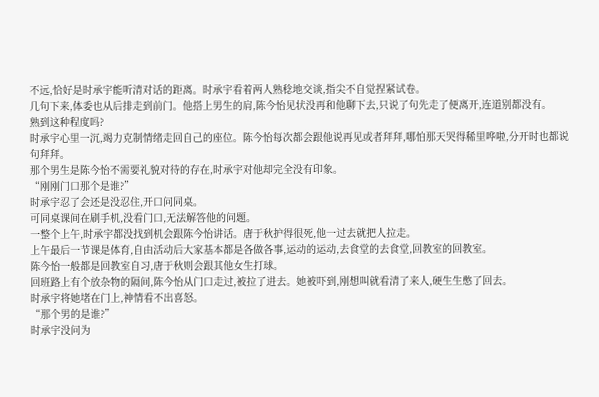不远,恰好是时承宇能听清对话的距离。时承宇看着两人熟稔地交谈,指尖不自觉捏紧试卷。
几句下来,体委也从后排走到前门。他搭上男生的肩,陈今怡见状没再和他聊下去,只说了句先走了便离开,连道别都没有。
熟到这种程度吗?
时承宇心里一沉,竭力克制情绪走回自己的座位。陈今怡每次都会跟他说再见或者拜拜,哪怕那天哭得稀里哗啦,分开时也都说句拜拜。
那个男生是陈今怡不需要礼貌对待的存在,时承宇对他却完全没有印象。
“刚刚门口那个是谁?”
时承宇忍了会还是没忍住,开口问同桌。
可同桌课间在刷手机,没看门口,无法解答他的问题。
一整个上午,时承宇都没找到机会跟陈今怡讲话。唐于秋护得很死,他一过去就把人拉走。
上午最后一节课是体育,自由活动后大家基本都是各做各事,运动的运动,去食堂的去食堂,回教室的回教室。
陈今怡一般都是回教室自习,唐于秋则会跟其他女生打球。
回班路上有个放杂物的隔间,陈今怡从门口走过,被拉了进去。她被吓到,刚想叫就看清了来人,硬生生憋了回去。
时承宇将她堵在门上,神情看不出喜怒。
“那个男的是谁?”
时承宇没问为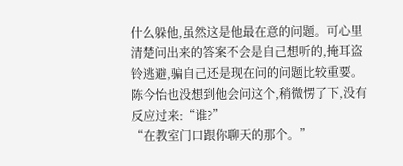什么躲他,虽然这是他最在意的问题。可心里清楚问出来的答案不会是自己想听的,掩耳盗铃逃避,骗自己还是现在问的问题比较重要。
陈今怡也没想到他会问这个,稍微愣了下,没有反应过来:“谁?”
“在教室门口跟你聊天的那个。”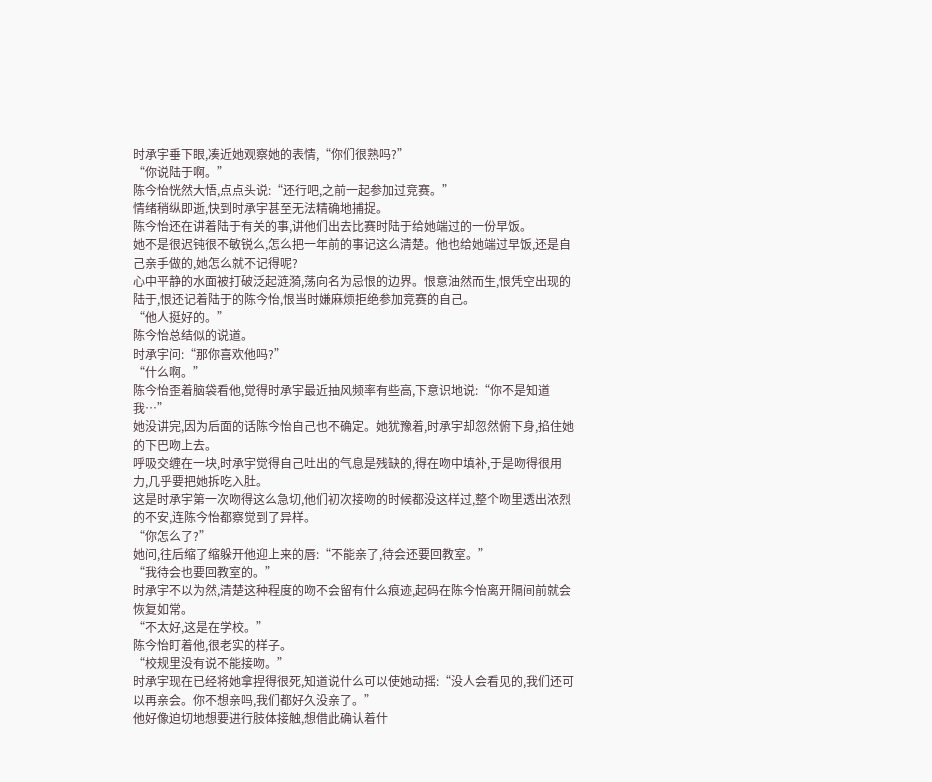时承宇垂下眼,凑近她观察她的表情,“你们很熟吗?”
“你说陆于啊。”
陈今怡恍然大悟,点点头说:“还行吧,之前一起参加过竞赛。”
情绪稍纵即逝,快到时承宇甚至无法精确地捕捉。
陈今怡还在讲着陆于有关的事,讲他们出去比赛时陆于给她端过的一份早饭。
她不是很迟钝很不敏锐么,怎么把一年前的事记这么清楚。他也给她端过早饭,还是自己亲手做的,她怎么就不记得呢?
心中平静的水面被打破泛起涟漪,荡向名为忌恨的边界。恨意油然而生,恨凭空出现的陆于,恨还记着陆于的陈今怡,恨当时嫌麻烦拒绝参加竞赛的自己。
“他人挺好的。”
陈今怡总结似的说道。
时承宇问:“那你喜欢他吗?”
“什么啊。”
陈今怡歪着脑袋看他,觉得时承宇最近抽风频率有些高,下意识地说:“你不是知道我…”
她没讲完,因为后面的话陈今怡自己也不确定。她犹豫着,时承宇却忽然俯下身,掐住她的下巴吻上去。
呼吸交缠在一块,时承宇觉得自己吐出的气息是残缺的,得在吻中填补,于是吻得很用力,几乎要把她拆吃入肚。
这是时承宇第一次吻得这么急切,他们初次接吻的时候都没这样过,整个吻里透出浓烈的不安,连陈今怡都察觉到了异样。
“你怎么了?”
她问,往后缩了缩躲开他迎上来的唇:“不能亲了,待会还要回教室。”
“我待会也要回教室的。”
时承宇不以为然,清楚这种程度的吻不会留有什么痕迹,起码在陈今怡离开隔间前就会恢复如常。
“不太好,这是在学校。”
陈今怡盯着他,很老实的样子。
“校规里没有说不能接吻。”
时承宇现在已经将她拿捏得很死,知道说什么可以使她动摇:“没人会看见的,我们还可以再亲会。你不想亲吗,我们都好久没亲了。”
他好像迫切地想要进行肢体接触,想借此确认着什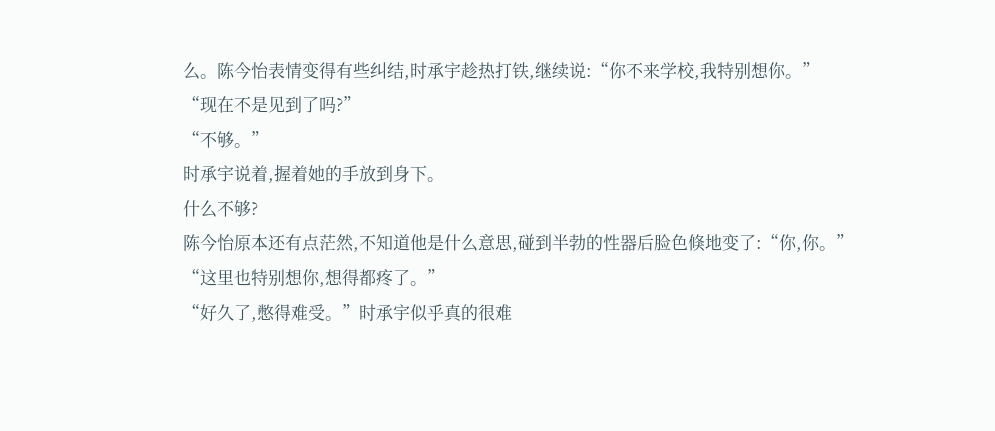么。陈今怡表情变得有些纠结,时承宇趁热打铁,继续说:“你不来学校,我特别想你。”
“现在不是见到了吗?”
“不够。”
时承宇说着,握着她的手放到身下。
什么不够?
陈今怡原本还有点茫然,不知道他是什么意思,碰到半勃的性器后脸色倏地变了:“你,你。”
“这里也特别想你,想得都疼了。”
“好久了,憋得难受。”时承宇似乎真的很难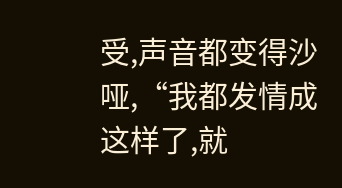受,声音都变得沙哑,“我都发情成这样了,就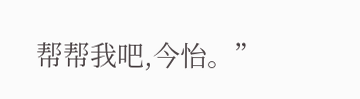帮帮我吧,今怡。”